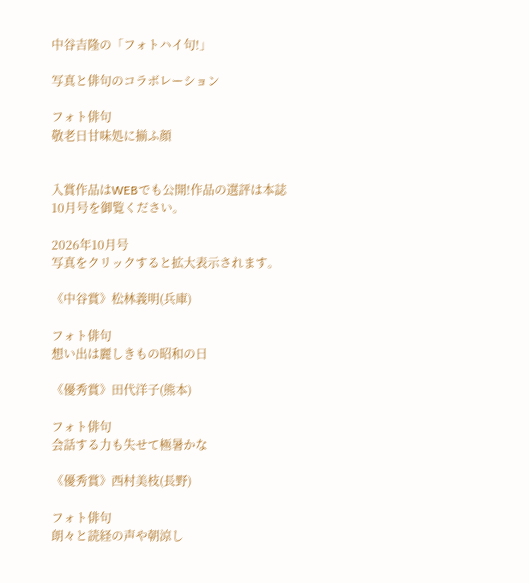中谷吉隆の「フォトハイ句!」

写真と俳句のコラボレーション

フォト俳句
敬老日甘味処に揃ふ顔


入賞作品はWEBでも公開!作品の選評は本誌
10月号を御覧ください。

2026年10月号
写真をクリックすると拡大表示されます。

《中谷賞》松林義明(兵庫)

フォト俳句
想い出は麗しきもの昭和の日

《優秀賞》田代洋子(熊本)

フォト俳句
会話する力も失せて極暑かな

《優秀賞》西村美枝(長野)

フォト俳句
朗々と読経の声や朝涼し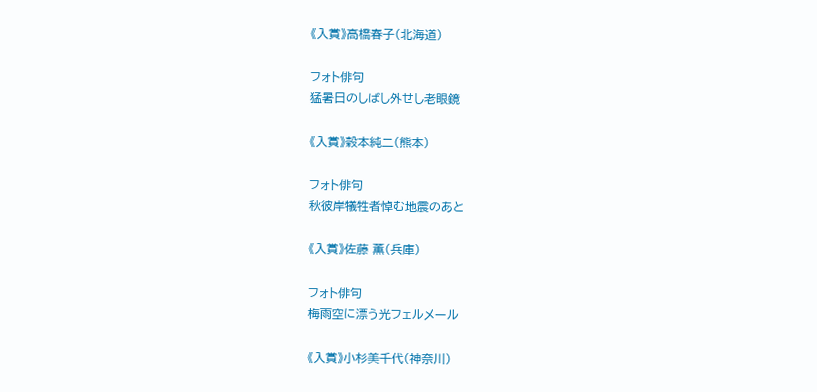《入賞》高橋春子(北海道)

フォト俳句
猛暑日のしばし外せし老眼鏡

《入賞》穀本純二(熊本)

フォト俳句
秋彼岸犠牲者悼む地震のあと

《入賞》佐藤 薫(兵庫)

フォト俳句
梅雨空に漂う光フェルメール

《入賞》小杉美千代(神奈川)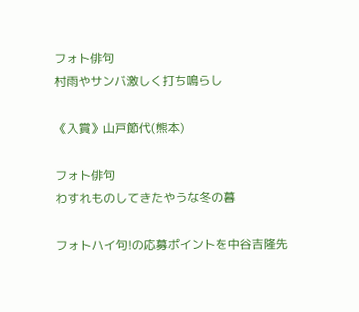フォト俳句
村雨やサンバ激しく打ち鳴らし

《入賞》山戸節代(熊本)

フォト俳句
わすれものしてきたやうな冬の暮

フォトハイ句!の応募ポイントを中谷吉隆先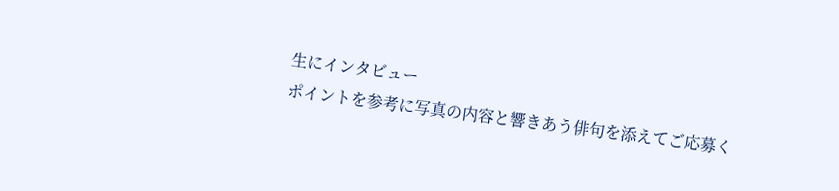生にインタビュー
ポイントを参考に写真の内容と響きあう俳句を添えてご応募く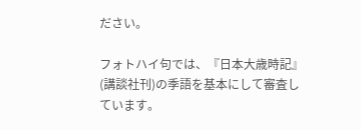ださい。

フォトハイ句では、『日本大歳時記』(講談社刊)の季語を基本にして審査しています。